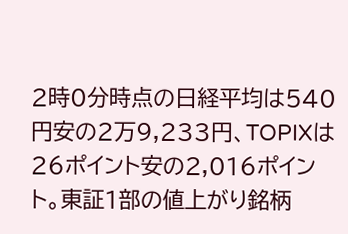2時0分時点の日経平均は540円安の2万9,233円、TOPIXは26ポイント安の2,016ポイント。東証1部の値上がり銘柄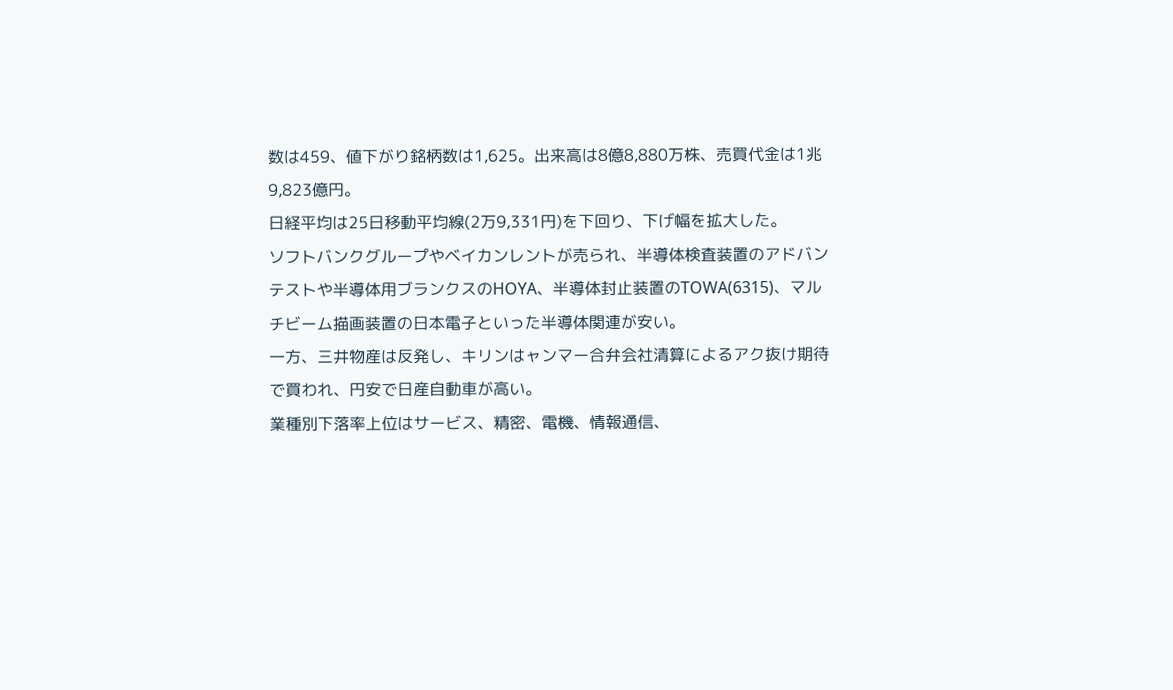数は459、値下がり銘柄数は1,625。出来高は8億8,880万株、売買代金は1兆9,823億円。
日経平均は25日移動平均線(2万9,331円)を下回り、下げ幅を拡大した。
ソフトバンクグループやベイカンレントが売られ、半導体検査装置のアドバンテストや半導体用ブランクスのHOYA、半導体封止装置のTOWA(6315)、マルチビーム描画装置の日本電子といった半導体関連が安い。
一方、三井物産は反発し、キリンはャンマー合弁会社清算によるアク抜け期待で買われ、円安で日産自動車が高い。
業種別下落率上位はサービス、精密、電機、情報通信、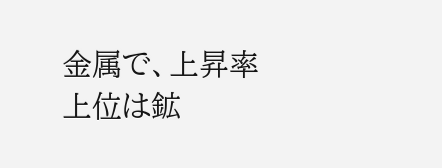金属で、上昇率上位は鉱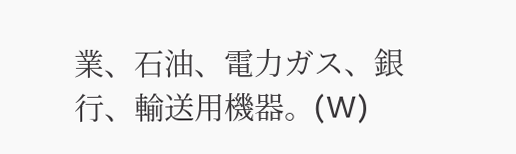業、石油、電力ガス、銀行、輸送用機器。(W)